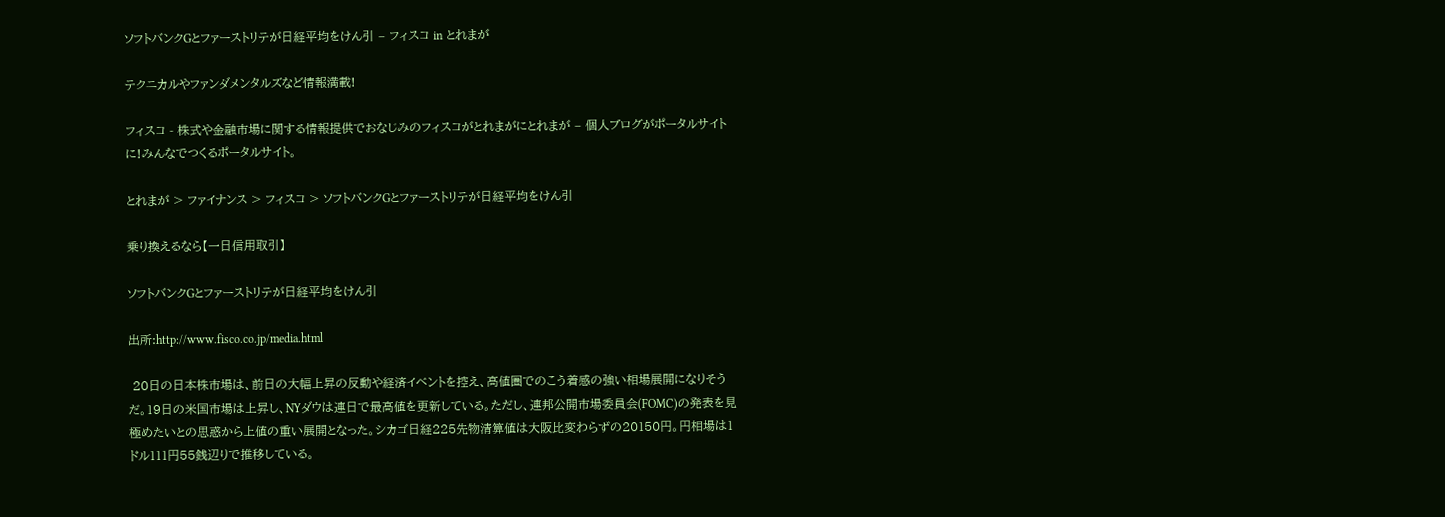ソフトバンクGとファーストリテが日経平均をけん引 – フィスコ in とれまが

テクニカルやファンダメンタルズなど情報満載!

フィスコ - 株式や金融市場に関する情報提供でおなじみのフィスコがとれまがにとれまが – 個人ブログがポータルサイトに!みんなでつくるポータルサイト。

とれまが > ファイナンス > フィスコ > ソフトバンクGとファーストリテが日経平均をけん引

乗り換えるなら【一日信用取引】

ソフトバンクGとファーストリテが日経平均をけん引

出所:http://www.fisco.co.jp/media.html

 20日の日本株市場は、前日の大幅上昇の反動や経済イベントを控え、高値圏でのこう着感の強い相場展開になりそうだ。19日の米国市場は上昇し、NYダウは連日で最高値を更新している。ただし、連邦公開市場委員会(FOMC)の発表を見極めたいとの思惑から上値の重い展開となった。シカゴ日経225先物清算値は大阪比変わらずの20150円。円相場は1ドル111円55銭辺りで推移している。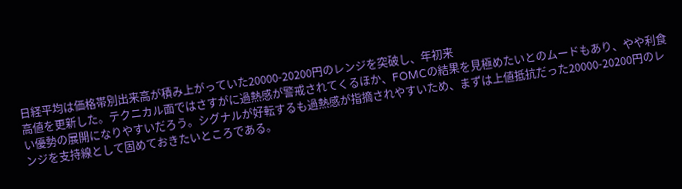日経平均は価格帯別出来高が積み上がっていた20000-20200円のレンジを突破し、年初来
高値を更新した。テクニカル面ではさすがに過熱感が警戒されてくるほか、FOMCの結果を見極めたいとのムードもあり、やや利食い優勢の展開になりやすいだろう。シグナルが好転するも過熱感が指摘されやすいため、まずは上値抵抗だった20000-20200円のレンジを支持線として固めておきたいところである。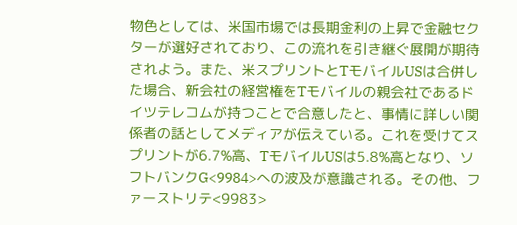物色としては、米国市場では長期金利の上昇で金融セクターが選好されており、この流れを引き継ぐ展開が期待されよう。また、米スプリントとTモバイルUSは合併した場合、新会社の経営権をTモバイルの親会社であるドイツテレコムが持つことで合意したと、事情に詳しい関係者の話としてメディアが伝えている。これを受けてスプリントが6.7%高、TモバイルUSは5.8%高となり、ソフトバンクG<9984>への波及が意識される。その他、ファーストリテ<9983>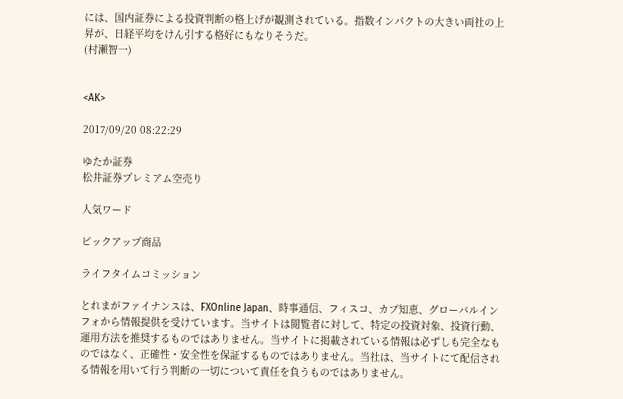には、国内証券による投資判断の格上げが観測されている。指数インパクトの大きい両社の上昇が、日経平均をけん引する格好にもなりそうだ。
(村瀬智一)


<AK>

2017/09/20 08:22:29

ゆたか証券
松井証券プレミアム空売り

人気ワード

ピックアップ商品

ライフタイムコミッション

とれまがファイナンスは、FXOnline Japan、時事通信、フィスコ、カブ知恵、グローバルインフォから情報提供を受けています。当サイトは閲覧者に対して、特定の投資対象、投資行動、運用方法を推奨するものではありません。当サイトに掲載されている情報は必ずしも完全なものではなく、正確性・安全性を保証するものではありません。当社は、当サイトにて配信される情報を用いて行う判断の一切について責任を負うものではありません。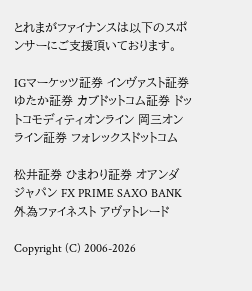とれまがファイナンスは以下のスポンサーにご支援頂いております。

IGマーケッツ証券 インヴァスト証券 ゆたか証券 カブドットコム証券 ドットコモディティオンライン 岡三オンライン証券 フォレックスドットコム

松井証券 ひまわり証券 オアンダ ジャパン FX PRIME SAXO BANK 外為ファイネスト アヴァトレード

Copyright (C) 2006-2026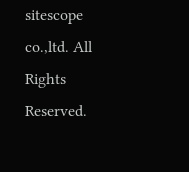sitescope co.,ltd. All Rights Reserved.